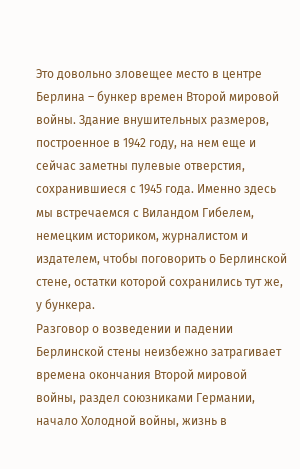Это довольно зловещее место в центре Берлина – бункер времен Второй мировой войны. Здание внушительных размеров, построенное в 1942 году, на нем еще и сейчас заметны пулевые отверстия, сохранившиеся с 1945 года. Именно здесь мы встречаемся с Виландом Гибелем, немецким историком, журналистом и издателем, чтобы поговорить о Берлинской стене, остатки которой сохранились тут же, у бункера.
Разговор о возведении и падении Берлинской стены неизбежно затрагивает времена окончания Второй мировой войны, раздел союзниками Германии, начало Холодной войны, жизнь в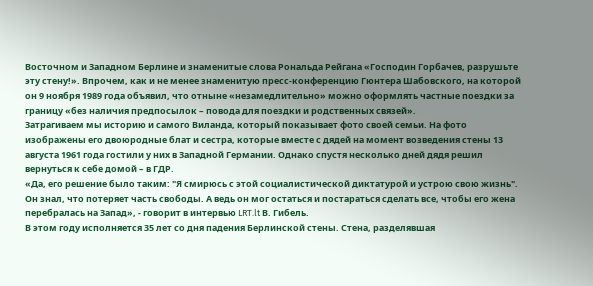Восточном и Западном Берлине и знаменитые слова Рональда Рейгана «Господин Горбачев, разрушьте эту стену!». Впрочем, как и не менее знаменитую пресс-конференцию Гюнтера Шабовского, на которой он 9 ноября 1989 года объявил, что отныне «незамедлительно» можно оформлять частные поездки за границу «без наличия предпосылок – повода для поездки и родственных связей».
Затрагиваем мы историю и самого Виланда, который показывает фото своей семьи. На фото изображены его двоюродные блат и сестра, которые вместе с дядей на момент возведения стены 13 августа 1961 года гостили у них в Западной Германии. Однако спустя несколько дней дядя решил вернуться к себе домой – в ГДР.
«Да, его решение было таким: "Я смирюсь с этой социалистической диктатурой и устрою свою жизнь". Он знал, что потеряет часть свободы. А ведь он мог остаться и постараться сделать все, чтобы его жена перебралась на Запад», - говорит в интервью LRT.lt В. Гибель.
В этом году исполняется 35 лет со дня падения Берлинской стены. Стена, разделявшая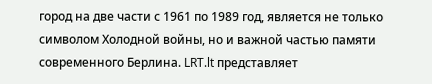город на две части с 1961 по 1989 год, является не только символом Холодной войны, но и важной частью памяти современного Берлина. LRT.lt представляет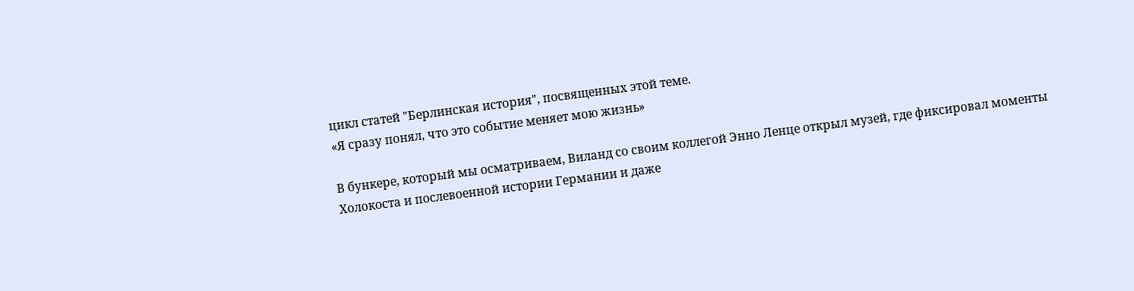цикл статей "Берлинская история", посвященных этой теме.
«Я сразу понял, что это событие меняет мою жизнь»

В бункере, который мы осматриваем, Виланд со своим коллегой Энно Ленце открыл музей, где фиксировал моменты Холокоста и послевоенной истории Германии и даже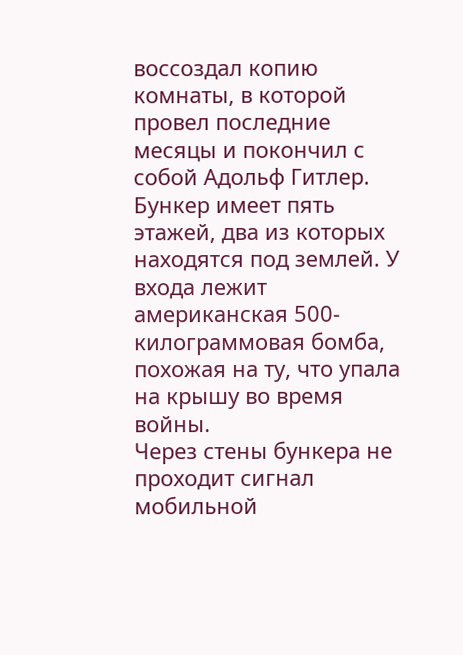воссоздал копию комнаты, в которой провел последние месяцы и покончил с собой Адольф Гитлер. Бункер имеет пять этажей, два из которых находятся под землей. У входа лежит американская 500-килограммовая бомба, похожая на ту, что упала на крышу во время войны.
Через стены бункера не проходит сигнал мобильной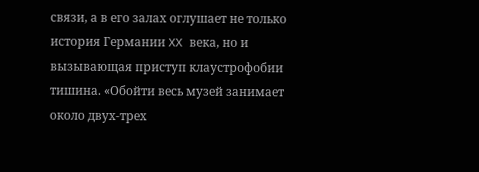связи, а в его залах оглушает не только история Германии XX века, но и вызывающая приступ клаустрофобии тишина. «Обойти весь музей занимает около двух-трех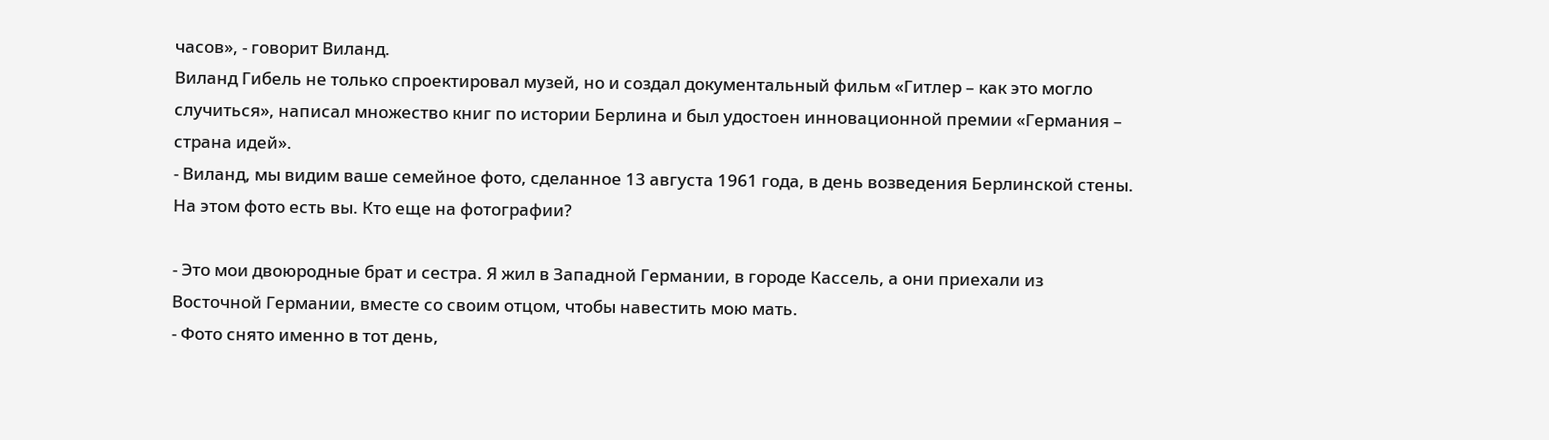часов», - говорит Виланд.
Виланд Гибель не только спроектировал музей, но и создал документальный фильм «Гитлер – как это могло случиться», написал множество книг по истории Берлина и был удостоен инновационной премии «Германия – страна идей».
- Виланд, мы видим ваше семейное фото, сделанное 13 августа 1961 года, в день возведения Берлинской стены. На этом фото есть вы. Кто еще на фотографии?

- Это мои двоюродные брат и сестра. Я жил в Западной Германии, в городе Кассель, а они приехали из Восточной Германии, вместе со своим отцом, чтобы навестить мою мать.
- Фото снято именно в тот день,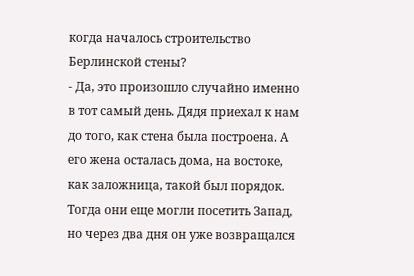когда началось строительство Берлинской стены?
- Да, это произошло случайно именно в тот самый день. Дядя приехал к нам до того, как стена была построена. А его жена осталась дома, на востоке, как заложница, такой был порядок. Тогда они еще могли посетить Запад, но через два дня он уже возвращался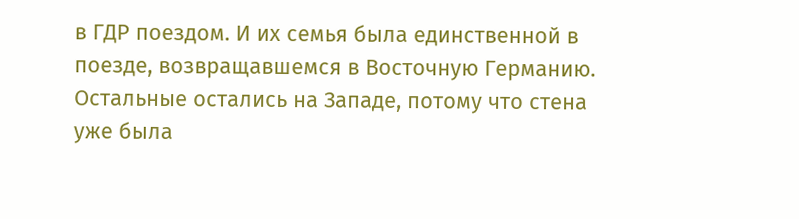в ГДР поездом. И их семья была единственной в поезде, возвращавшемся в Восточную Германию. Остальные остались на Западе, потому что стена уже была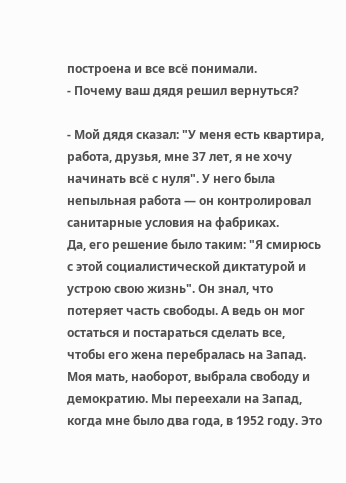построена и все всё понимали.
- Почему ваш дядя решил вернуться?

- Мой дядя сказал: "У меня есть квартира, работа, друзья, мне 37 лет, я не хочу начинать всё с нуля". У него была непыльная работа — он контролировал санитарные условия на фабриках.
Да, его решение было таким: "Я смирюсь с этой социалистической диктатурой и устрою свою жизнь". Он знал, что потеряет часть свободы. А ведь он мог остаться и постараться сделать все, чтобы его жена перебралась на Запад. Моя мать, наоборот, выбрала свободу и демократию. Мы переехали на Запад, когда мне было два года, в 1952 году. Это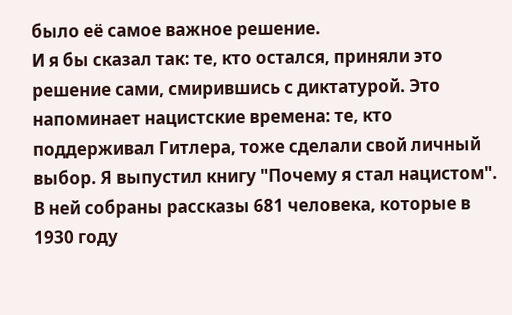было её самое важное решение.
И я бы сказал так: те, кто остался, приняли это решение сами, смирившись с диктатурой. Это напоминает нацистские времена: те, кто поддерживал Гитлера, тоже сделали свой личный выбор. Я выпустил книгу "Почему я стал нацистом". В ней собраны рассказы 681 человека, которые в 1930 году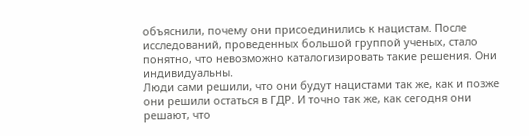объяснили, почему они присоединились к нацистам. После исследований, проведенных большой группой ученых, стало понятно, что невозможно каталогизировать такие решения. Они индивидуальны.
Люди сами решили, что они будут нацистами так же, как и позже они решили остаться в ГДР. И точно так же, как сегодня они решают, что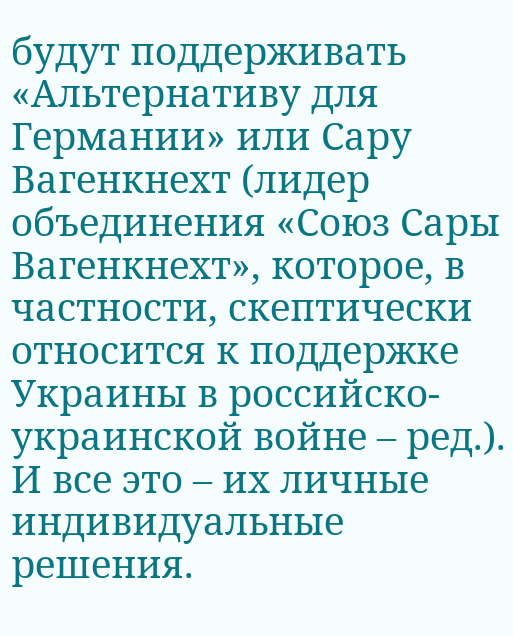будут поддерживать «Альтернативу для Германии» или Сару Вагенкнехт (лидер объединения «Союз Сары Вагенкнехт», которое, в частности, скептически относится к поддержке Украины в российско-украинской войне – ред.). И все это – их личные индивидуальные решения.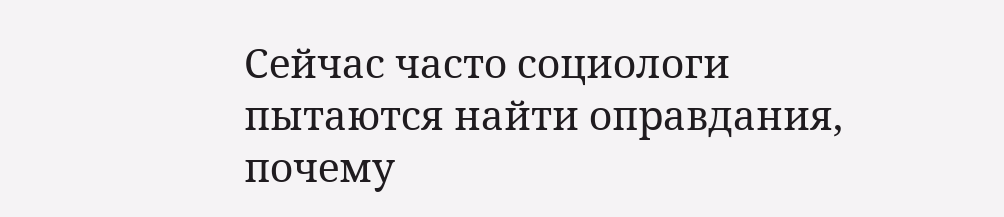Сейчас часто социологи пытаются найти оправдания, почему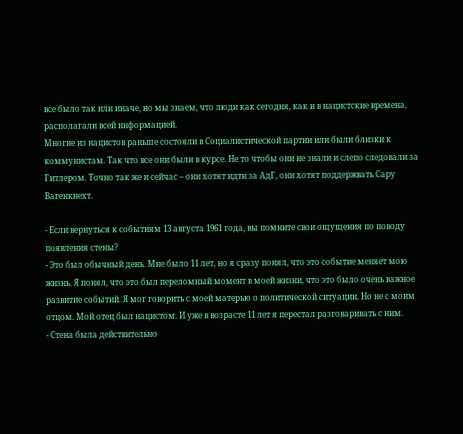все было так или иначе, но мы знаем, что люди как сегодня, как и в нацистские времена, располагали всей информацией.
Многие из нацистов раньше состояли в Социалистической партии или были близки к коммунистам. Так что все они были в курсе. Не то чтобы они не знали и слепо следовали за Гитлером. Точно так же и сейчас – они хотят идти за АдГ, они хотят поддержвать Сару Вагенкнехт.

- Если вернуться к событиям 13 августа 1961 года, вы помните свои ощущения по поводу появления стены?
- Это был обычный день. Мне было 11 лет, но я сразу понял, что это событие меняет мою жизнь. Я понял, что это был переломный момент в моей жизни, что это было очень важное развитие событий. Я мог говорить с моей матерью о политической ситуации. Но не с моим отцом. Мой отец был нацистом. И уже в возрасте 11 лет я перестал разговаривать с ним.
- Стена была действительно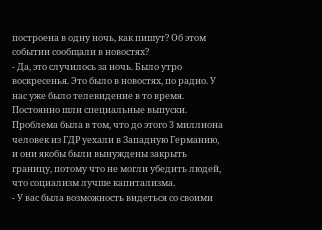построена в одну ночь, как пишут? Об этом событии сообщали в новостях?
- Да, это случилось за ночь. Было утро воскресенья. Это было в новостях, по радио. У нас уже было телевидение в то время. Постоянно шли специальные выпуски.
Проблема была в том, что до этого 3 миллиона человек из ГДР уехали в Западную Германию, и они якобы были вынуждены закрыть границу, потому что не могли убедить людей, что социализм лучше капитализма.
- У вас была возможность видеться со своими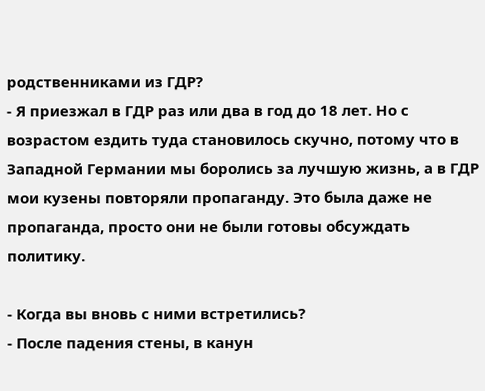родственниками из ГДР?
- Я приезжал в ГДР раз или два в год до 18 лет. Но с возрастом ездить туда становилось скучно, потому что в Западной Германии мы боролись за лучшую жизнь, а в ГДР мои кузены повторяли пропаганду. Это была даже не пропаганда, просто они не были готовы обсуждать политику.

- Когда вы вновь с ними встретились?
- После падения стены, в канун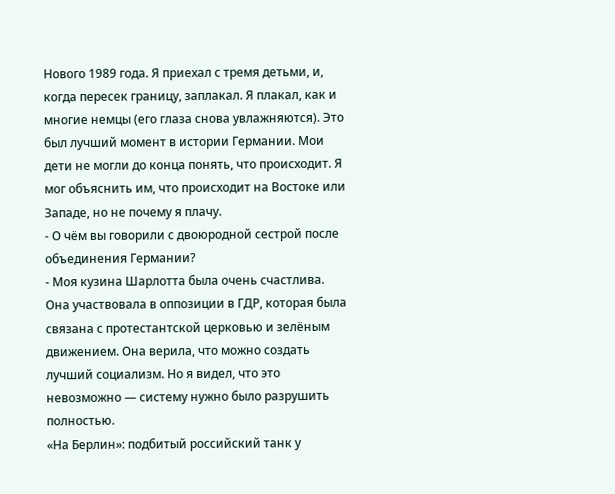Нового 1989 года. Я приехал с тремя детьми, и, когда пересек границу, заплакал. Я плакал, как и многие немцы (его глаза снова увлажняются). Это был лучший момент в истории Германии. Мои дети не могли до конца понять, что происходит. Я мог объяснить им, что происходит на Востоке или Западе, но не почему я плачу.
- О чём вы говорили с двоюродной сестрой после объединения Германии?
- Моя кузина Шарлотта была очень счастлива. Она участвовала в оппозиции в ГДР, которая была связана с протестантской церковью и зелёным движением. Она верила, что можно создать лучший социализм. Но я видел, что это невозможно — систему нужно было разрушить полностью.
«На Берлин»: подбитый российский танк у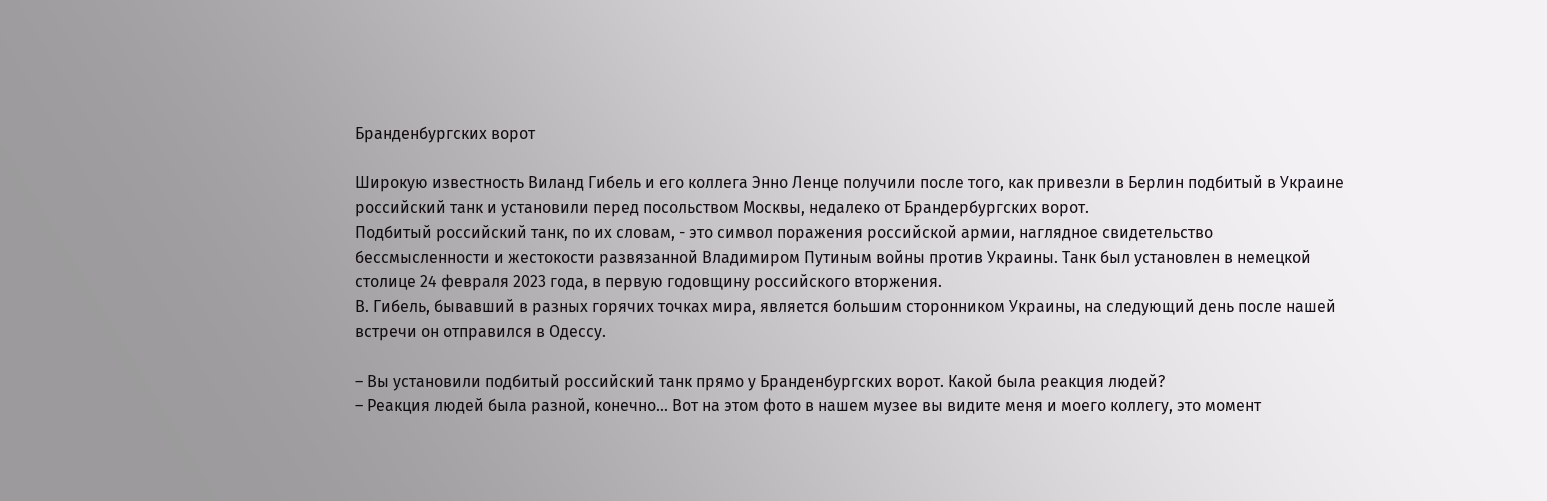Бранденбургских ворот

Широкую известность Виланд Гибель и его коллега Энно Ленце получили после того, как привезли в Берлин подбитый в Украине российский танк и установили перед посольством Москвы, недалеко от Брандербургских ворот.
Подбитый российский танк, по их словам, - это символ поражения российской армии, наглядное свидетельство бессмысленности и жестокости развязанной Владимиром Путиным войны против Украины. Танк был установлен в немецкой столице 24 февраля 2023 года, в первую годовщину российского вторжения.
В. Гибель, бывавший в разных горячих точках мира, является большим сторонником Украины, на следующий день после нашей встречи он отправился в Одессу.

– Вы установили подбитый российский танк прямо у Бранденбургских ворот. Какой была реакция людей?
– Реакция людей была разной, конечно... Вот на этом фото в нашем музее вы видите меня и моего коллегу, это момент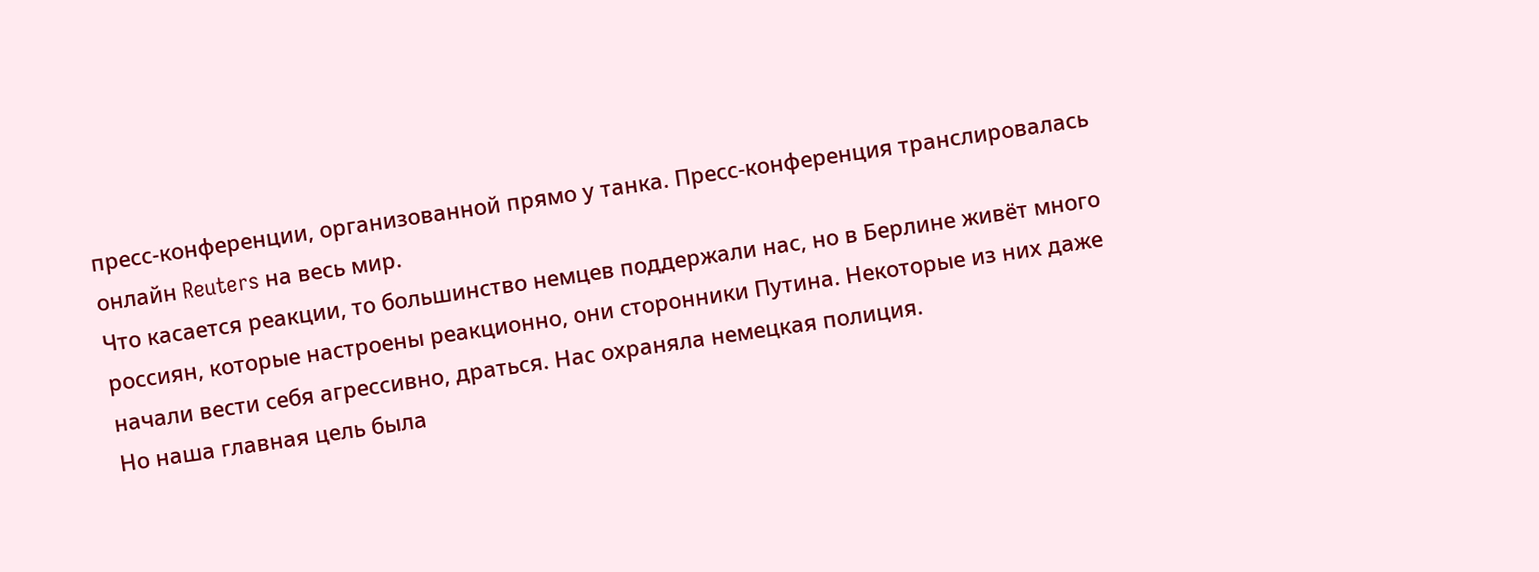пресс-конференции, организованной прямо у танка. Пресс-конференция транслировалась онлайн Reuters на весь мир.
Что касается реакции, то большинство немцев поддержали нас, но в Берлине живёт много россиян, которые настроены реакционно, они сторонники Путина. Некоторые из них даже начали вести себя агрессивно, драться. Нас охраняла немецкая полиция.
Но наша главная цель была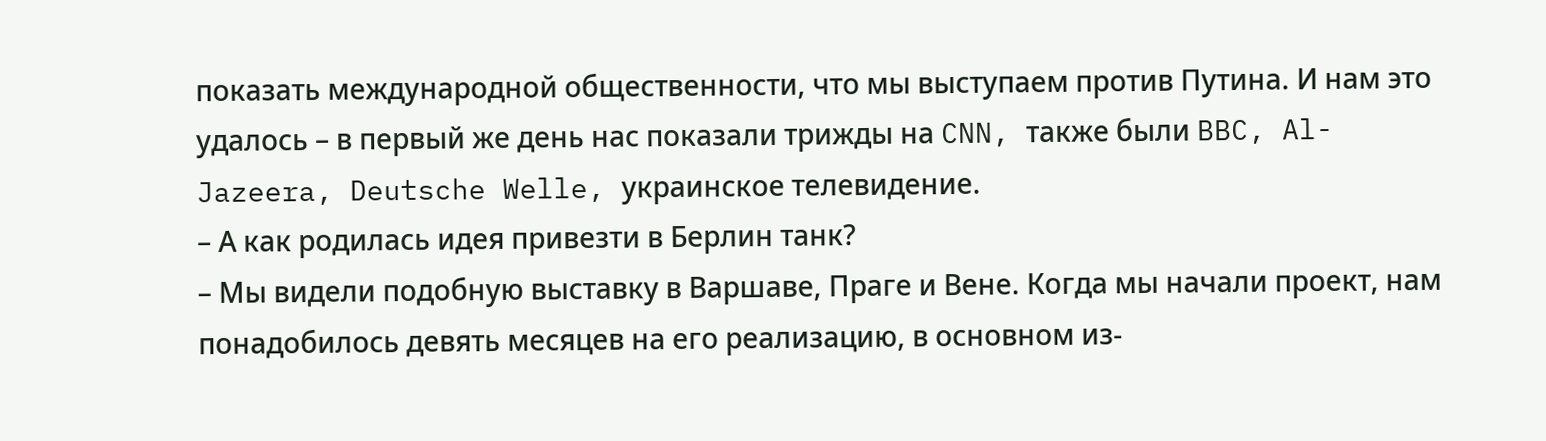показать международной общественности, что мы выступаем против Путина. И нам это удалось – в первый же день нас показали трижды на CNN, также были BBC, Al-Jazeera, Deutsche Welle, украинское телевидение.
– А как родилась идея привезти в Берлин танк?
– Мы видели подобную выставку в Варшаве, Праге и Вене. Когда мы начали проект, нам понадобилось девять месяцев на его реализацию, в основном из-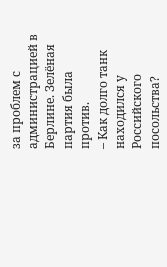за проблем с администрацией в Берлине. Зелёная партия была против.
– Как долго танк находился у Российского посольства?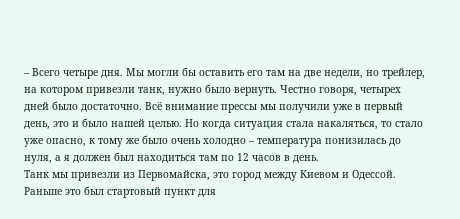– Всего четыре дня. Мы могли бы оставить его там на две недели, но трейлер, на котором привезли танк, нужно было вернуть. Честно говоря, четырех дней было достаточно. Всё внимание прессы мы получили уже в первый день, это и было нашей целью. Но когда ситуация стала накаляться, то стало уже опасно, к тому же было очень холодно – температура понизилась до нуля, а я должен был находиться там по 12 часов в день.
Танк мы привезли из Первомайска, это город между Киевом и Одессой. Раньше это был стартовый пункт для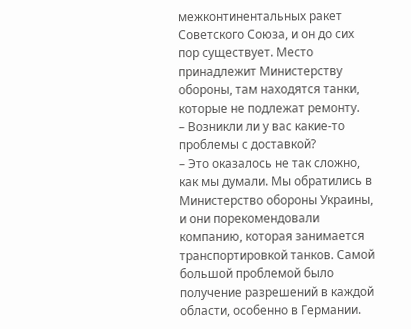межконтинентальных ракет Советского Союза, и он до сих пор существует. Место принадлежит Министерству обороны, там находятся танки, которые не подлежат ремонту.
– Возникли ли у вас какие-то проблемы с доставкой?
– Это оказалось не так сложно, как мы думали. Мы обратились в Министерство обороны Украины, и они порекомендовали компанию, которая занимается транспортировкой танков. Самой большой проблемой было получение разрешений в каждой области, особенно в Германии.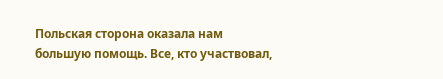Польская сторона оказала нам большую помощь. Все, кто участвовал,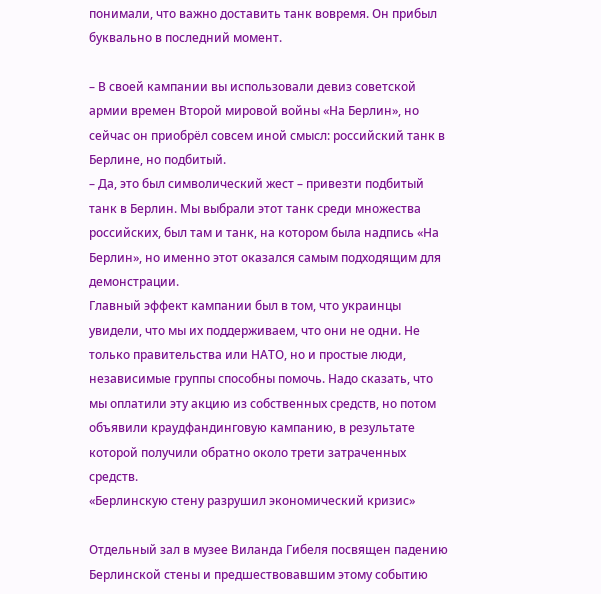понимали, что важно доставить танк вовремя. Он прибыл буквально в последний момент.

– В своей кампании вы использовали девиз советской армии времен Второй мировой войны «На Берлин», но сейчас он приобрёл совсем иной смысл: российский танк в Берлине, но подбитый.
– Да, это был символический жест – привезти подбитый танк в Берлин. Мы выбрали этот танк среди множества российских, был там и танк, на котором была надпись «На Берлин», но именно этот оказался самым подходящим для демонстрации.
Главный эффект кампании был в том, что украинцы увидели, что мы их поддерживаем, что они не одни. Не только правительства или НАТО, но и простые люди, независимые группы способны помочь. Надо сказать, что мы оплатили эту акцию из собственных средств, но потом объявили краудфандинговую кампанию, в результате которой получили обратно около трети затраченных средств.
«Берлинскую стену разрушил экономический кризис»

Отдельный зал в музее Виланда Гибеля посвящен падению Берлинской стены и предшествовавшим этому событию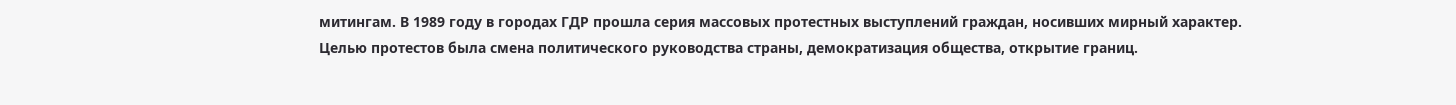митингам. В 1989 году в городах ГДР прошла серия массовых протестных выступлений граждан, носивших мирный характер. Целью протестов была смена политического руководства страны, демократизация общества, открытие границ.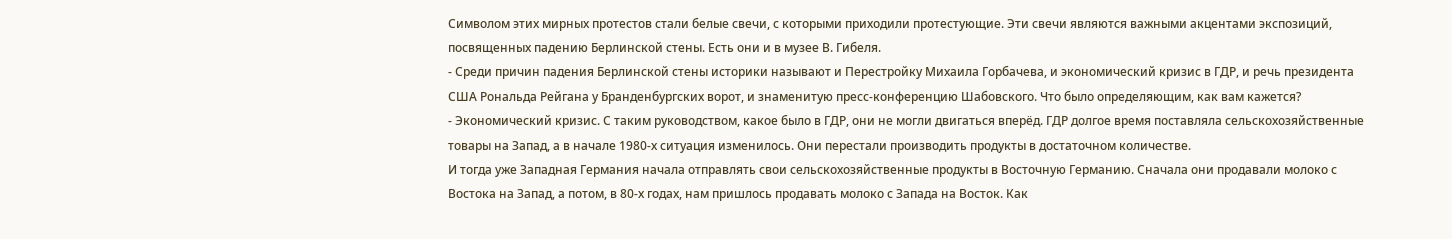Символом этих мирных протестов стали белые свечи, с которыми приходили протестующие. Эти свечи являются важными акцентами экспозиций, посвященных падению Берлинской стены. Есть они и в музее В. Гибеля.
- Среди причин падения Берлинской стены историки называют и Перестройку Михаила Горбачева, и экономический кризис в ГДР, и речь президента США Рональда Рейгана у Бранденбургских ворот, и знаменитую пресс-конференцию Шабовского. Что было определяющим, как вам кажется?
- Экономический кризис. С таким руководством, какое было в ГДР, они не могли двигаться вперёд. ГДР долгое время поставляла сельскохозяйственные товары на Запад, а в начале 1980-х ситуация изменилось. Они перестали производить продукты в достаточном количестве.
И тогда уже Западная Германия начала отправлять свои сельскохозяйственные продукты в Восточную Германию. Сначала они продавали молоко с Востока на Запад, а потом, в 80-х годах, нам пришлось продавать молоко с Запада на Восток. Как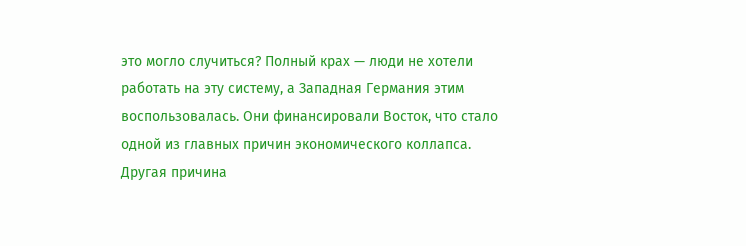это могло случиться? Полный крах — люди не хотели работать на эту систему, а Западная Германия этим воспользовалась. Они финансировали Восток, что стало одной из главных причин экономического коллапса.
Другая причина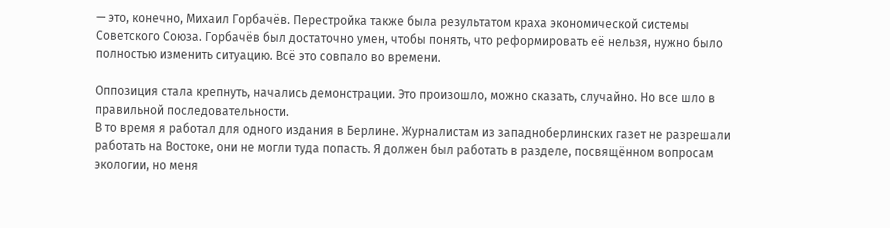— это, конечно, Михаил Горбачёв. Перестройка также была результатом краха экономической системы Советского Союза. Горбачёв был достаточно умен, чтобы понять, что реформировать её нельзя, нужно было полностью изменить ситуацию. Всё это совпало во времени.

Оппозиция стала крепнуть, начались демонстрации. Это произошло, можно сказать, случайно. Но все шло в правильной последовательности.
В то время я работал для одного издания в Берлине. Журналистам из западноберлинских газет не разрешали работать на Востоке, они не могли туда попасть. Я должен был работать в разделе, посвящённом вопросам экологии, но меня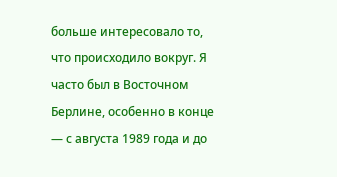больше интересовало то, что происходило вокруг. Я часто был в Восточном Берлине, особенно в конце — с августа 1989 года и до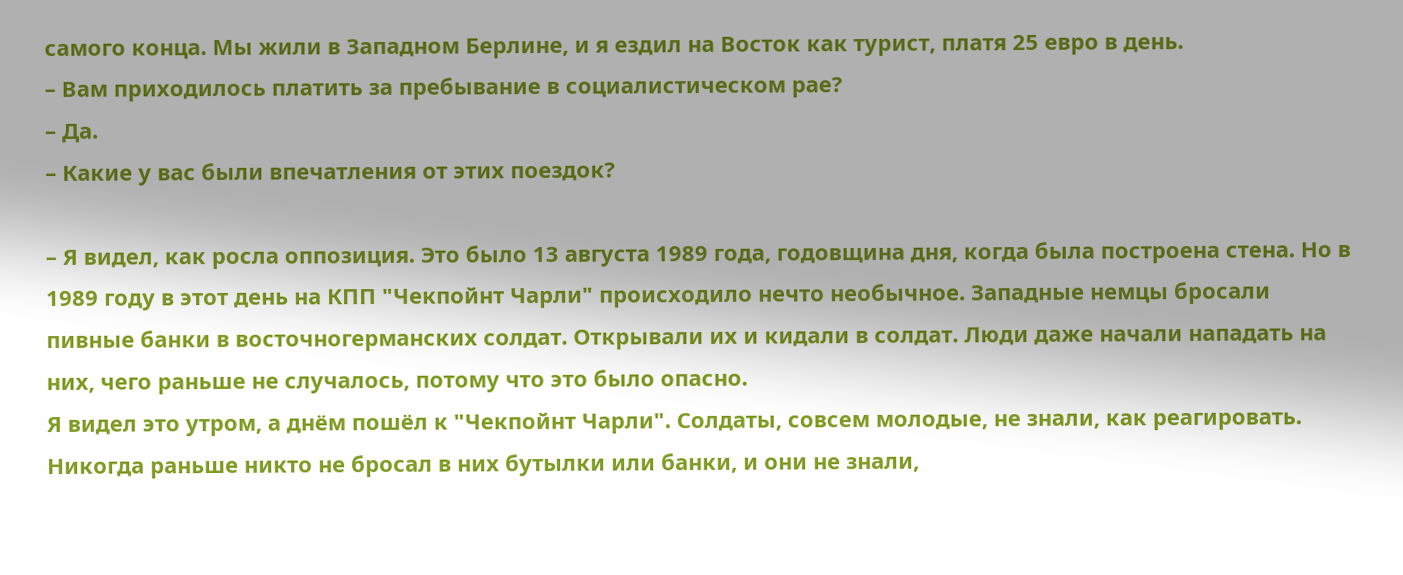самого конца. Мы жили в Западном Берлине, и я ездил на Восток как турист, платя 25 евро в день.
– Вам приходилось платить за пребывание в социалистическом рае?
– Да.
– Какие у вас были впечатления от этих поездок?

– Я видел, как росла оппозиция. Это было 13 августа 1989 года, годовщина дня, когда была построена стена. Но в 1989 году в этот день на КПП "Чекпойнт Чарли" происходило нечто необычное. Западные немцы бросали пивные банки в восточногерманских солдат. Открывали их и кидали в солдат. Люди даже начали нападать на них, чего раньше не случалось, потому что это было опасно.
Я видел это утром, а днём пошёл к "Чекпойнт Чарли". Солдаты, совсем молодые, не знали, как реагировать. Никогда раньше никто не бросал в них бутылки или банки, и они не знали,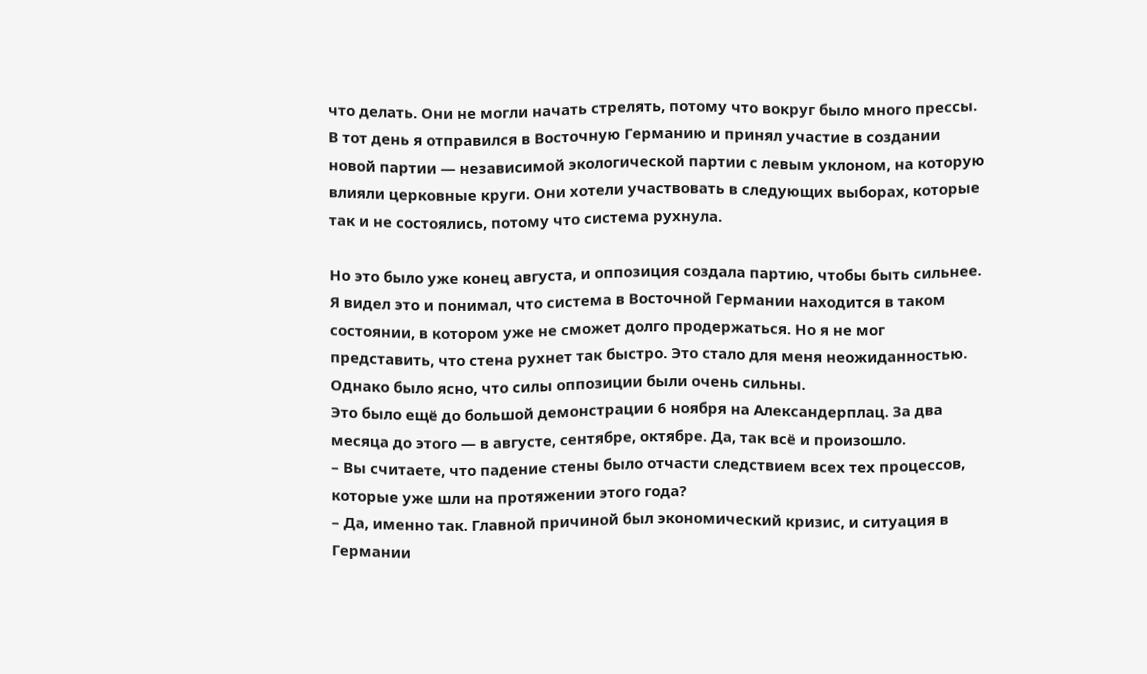что делать. Они не могли начать стрелять, потому что вокруг было много прессы. В тот день я отправился в Восточную Германию и принял участие в создании новой партии — независимой экологической партии с левым уклоном, на которую влияли церковные круги. Они хотели участвовать в следующих выборах, которые так и не состоялись, потому что система рухнула.

Но это было уже конец августа, и оппозиция создала партию, чтобы быть сильнее. Я видел это и понимал, что система в Восточной Германии находится в таком состоянии, в котором уже не сможет долго продержаться. Но я не мог представить, что стена рухнет так быстро. Это стало для меня неожиданностью. Однако было ясно, что силы оппозиции были очень сильны.
Это было ещё до большой демонстрации 6 ноября на Александерплац. За два месяца до этого — в августе, сентябре, октябре. Да, так всё и произошло.
– Вы считаете, что падение стены было отчасти следствием всех тех процессов, которые уже шли на протяжении этого года?
– Да, именно так. Главной причиной был экономический кризис, и ситуация в Германии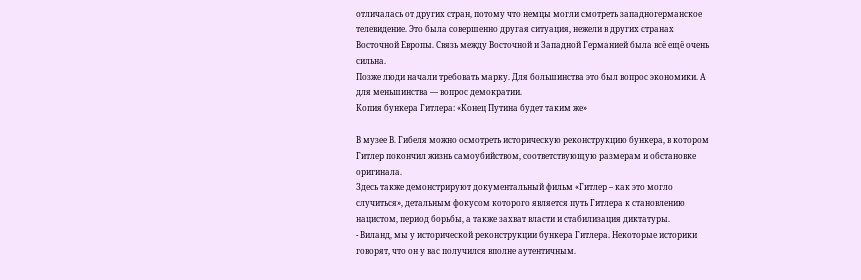отличалась от других стран, потому что немцы могли смотреть западногерманское телевидение. Это была совершенно другая ситуация, нежели в других странах Восточной Европы. Связь между Восточной и Западной Германией была всё ещё очень сильна.
Позже люди начали требовать марку. Для большинства это был вопрос экономики. А для меньшинства — вопрос демократии.
Копия бункера Гитлера: «Конец Путина будет таким же»

В музее В. Гибеля можно осмотреть историческую реконструкцию бункера, в котором Гитлер покончил жизнь самоубийством, соответствующую размерам и обстановке оригинала.
Здесь также демонстрируют документальный фильм «Гитлер – как это могло случиться», детальным фокусом которого является путь Гитлера к становлению нацистом, период борьбы, а также захват власти и стабилизация диктатуры.
- Виланд, мы у исторической реконструкции бункера Гитлера. Некоторые историки говорят, что он у вас получился вполне аутентичным.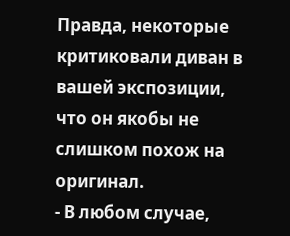Правда, некоторые критиковали диван в вашей экспозиции, что он якобы не слишком похож на оригинал.
- В любом случае,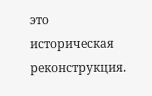это историческая реконструкция.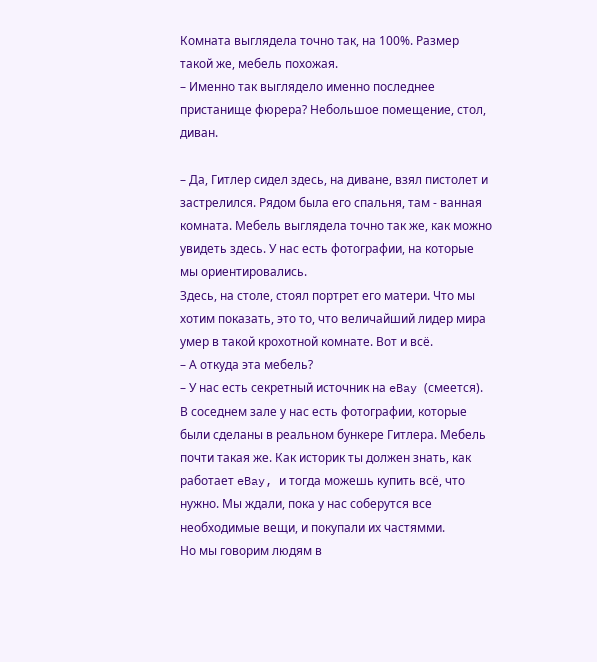Комната выглядела точно так, на 100%. Размер такой же, мебель похожая.
– Именно так выглядело именно последнее пристанище фюрера? Небольшое помещение, стол, диван.

– Да, Гитлер сидел здесь, на диване, взял пистолет и застрелился. Рядом была его спальня, там - ванная комната. Мебель выглядела точно так же, как можно увидеть здесь. У нас есть фотографии, на которые мы ориентировались.
Здесь, на столе, стоял портрет его матери. Что мы хотим показать, это то, что величайший лидер мира умер в такой крохотной комнате. Вот и всё.
– А откуда эта мебель?
– У нас есть секретный источник на eBay (смеется). В соседнем зале у нас есть фотографии, которые были сделаны в реальном бункере Гитлера. Мебель почти такая же. Как историк ты должен знать, как работает eBay, и тогда можешь купить всё, что нужно. Мы ждали, пока у нас соберутся все необходимые вещи, и покупали их частямми.
Но мы говорим людям в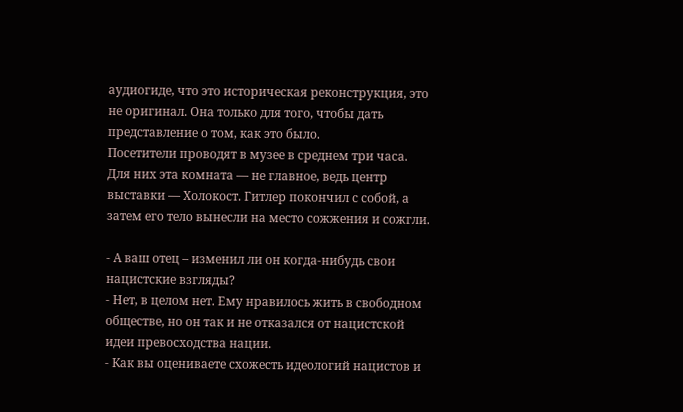аудиогиде, что это историческая реконструкция, это не оригинал. Она только для того, чтобы дать представление о том, как это было.
Посетители проводят в музее в среднем три часа. Для них эта комната — не главное, ведь центр выставки — Холокост. Гитлер покончил с собой, а затем его тело вынесли на место сожжения и сожгли.

- А ваш отец – изменил ли он когда-нибудь свои нацистские взгляды?
- Нет, в целом нет. Ему нравилось жить в свободном обществе, но он так и не отказался от нацистской идеи превосходства нации.
- Как вы оцениваете схожесть идеологий нацистов и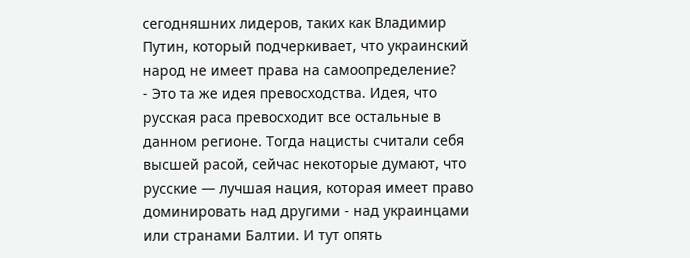сегодняшних лидеров, таких как Владимир Путин, который подчеркивает, что украинский народ не имеет права на самоопределение?
- Это та же идея превосходства. Идея, что русская раса превосходит все остальные в данном регионе. Тогда нацисты считали себя высшей расой, сейчас некоторые думают, что русские — лучшая нация, которая имеет право доминировать над другими - над украинцами или странами Балтии. И тут опять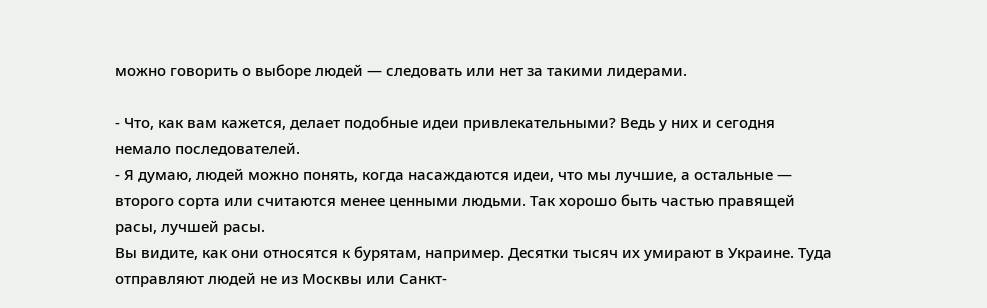можно говорить о выборе людей — следовать или нет за такими лидерами.

- Что, как вам кажется, делает подобные идеи привлекательными? Ведь у них и сегодня немало последователей.
- Я думаю, людей можно понять, когда насаждаются идеи, что мы лучшие, а остальные — второго сорта или считаются менее ценными людьми. Так хорошо быть частью правящей расы, лучшей расы.
Вы видите, как они относятся к бурятам, например. Десятки тысяч их умирают в Украине. Туда отправляют людей не из Москвы или Санкт-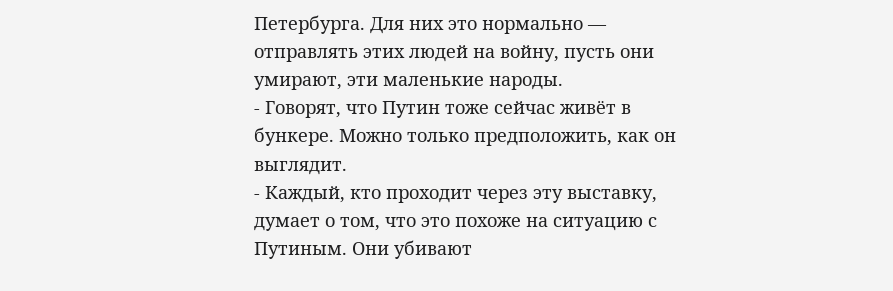Петербурга. Для них это нормально — отправлять этих людей на войну, пусть они умирают, эти маленькие народы.
- Говорят, что Путин тоже сейчас живёт в бункере. Можно только предположить, как он выглядит.
- Каждый, кто проходит через эту выставку, думает о том, что это похоже на ситуацию с Путиным. Они убивают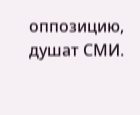оппозицию, душат СМИ.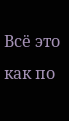Всё это как по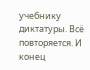учебнику диктатуры. Всё повторяется. И конец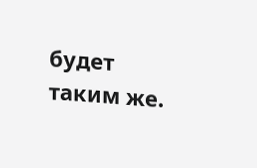будет таким же.